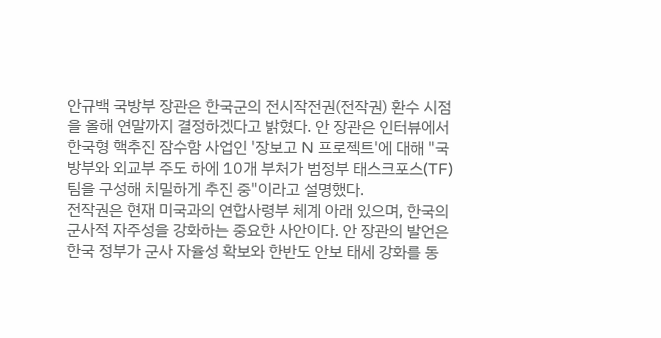안규백 국방부 장관은 한국군의 전시작전권(전작권) 환수 시점을 올해 연말까지 결정하겠다고 밝혔다. 안 장관은 인터뷰에서 한국형 핵추진 잠수함 사업인 '장보고 N 프로젝트'에 대해 "국방부와 외교부 주도 하에 10개 부처가 범정부 태스크포스(TF)팀을 구성해 치밀하게 추진 중"이라고 설명했다.
전작권은 현재 미국과의 연합사령부 체계 아래 있으며, 한국의 군사적 자주성을 강화하는 중요한 사안이다. 안 장관의 발언은 한국 정부가 군사 자율성 확보와 한반도 안보 태세 강화를 동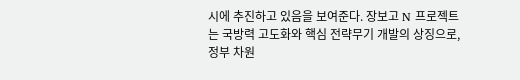시에 추진하고 있음을 보여준다. 장보고 N 프로젝트는 국방력 고도화와 핵심 전략무기 개발의 상징으로, 정부 차원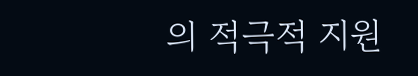의 적극적 지원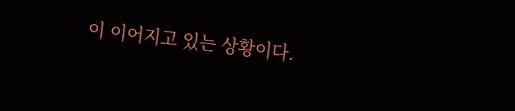이 이어지고 있는 상황이다.